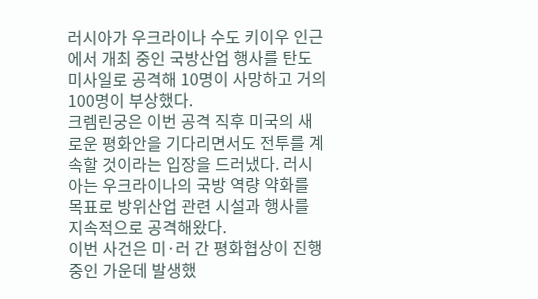러시아가 우크라이나 수도 키이우 인근에서 개최 중인 국방산업 행사를 탄도미사일로 공격해 10명이 사망하고 거의 100명이 부상했다.
크렘린궁은 이번 공격 직후 미국의 새로운 평화안을 기다리면서도 전투를 계속할 것이라는 입장을 드러냈다. 러시아는 우크라이나의 국방 역량 약화를 목표로 방위산업 관련 시설과 행사를 지속적으로 공격해왔다.
이번 사건은 미·러 간 평화협상이 진행 중인 가운데 발생했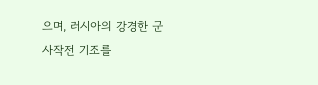으며, 러시아의 강경한 군사작전 기조를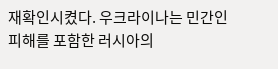재확인시켰다. 우크라이나는 민간인 피해를 포함한 러시아의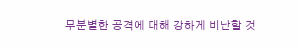무분별한 공격에 대해 강하게 비난할 것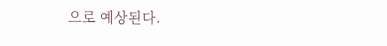으로 예상된다.